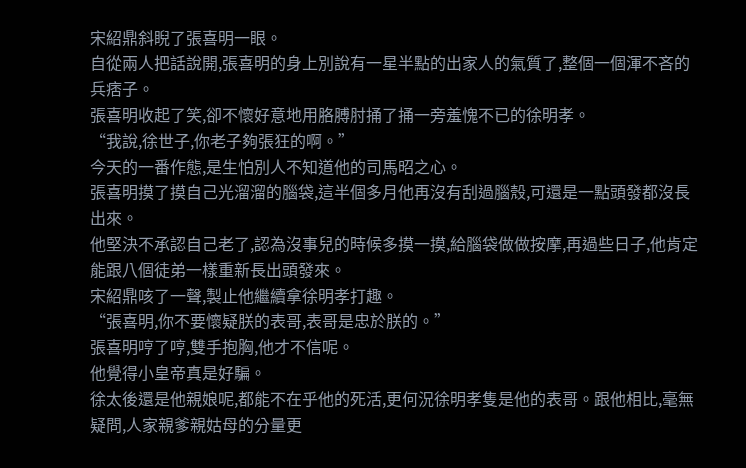宋紹鼎斜睨了張喜明一眼。
自從兩人把話說開,張喜明的身上別說有一星半點的出家人的氣質了,整個一個渾不吝的兵痞子。
張喜明收起了笑,卻不懷好意地用胳膊肘捅了捅一旁羞愧不已的徐明孝。
“我說,徐世子,你老子夠張狂的啊。”
今天的一番作態,是生怕別人不知道他的司馬昭之心。
張喜明摸了摸自己光溜溜的腦袋,這半個多月他再沒有刮過腦殼,可還是一點頭發都沒長出來。
他堅決不承認自己老了,認為沒事兒的時候多摸一摸,給腦袋做做按摩,再過些日子,他肯定能跟八個徒弟一樣重新長出頭發來。
宋紹鼎咳了一聲,製止他繼續拿徐明孝打趣。
“張喜明,你不要懷疑朕的表哥,表哥是忠於朕的。”
張喜明哼了哼,雙手抱胸,他才不信呢。
他覺得小皇帝真是好騙。
徐太後還是他親娘呢,都能不在乎他的死活,更何況徐明孝隻是他的表哥。跟他相比,毫無疑問,人家親爹親姑母的分量更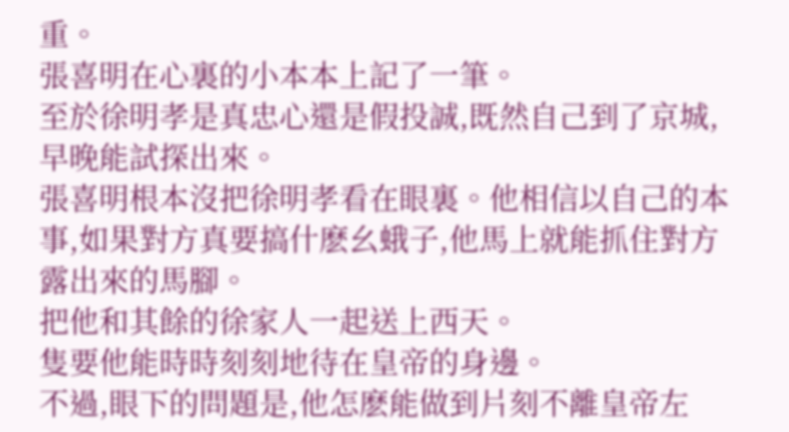重。
張喜明在心裏的小本本上記了一筆。
至於徐明孝是真忠心還是假投誠,既然自己到了京城,早晚能試探出來。
張喜明根本沒把徐明孝看在眼裏。他相信以自己的本事,如果對方真要搞什麽幺蛾子,他馬上就能抓住對方露出來的馬腳。
把他和其餘的徐家人一起送上西天。
隻要他能時時刻刻地待在皇帝的身邊。
不過,眼下的問題是,他怎麽能做到片刻不離皇帝左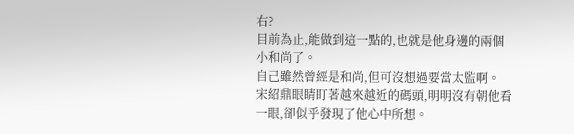右?
目前為止,能做到這一點的,也就是他身邊的兩個小和尚了。
自己雖然曾經是和尚,但可沒想過要當太監啊。
宋紹鼎眼睛盯著越來越近的碼頭,明明沒有朝他看一眼,卻似乎發現了他心中所想。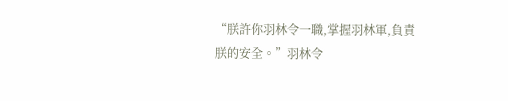“朕許你羽林令一職,掌握羽林軍,負責朕的安全。”羽林令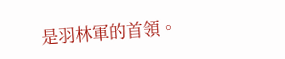是羽林軍的首領。